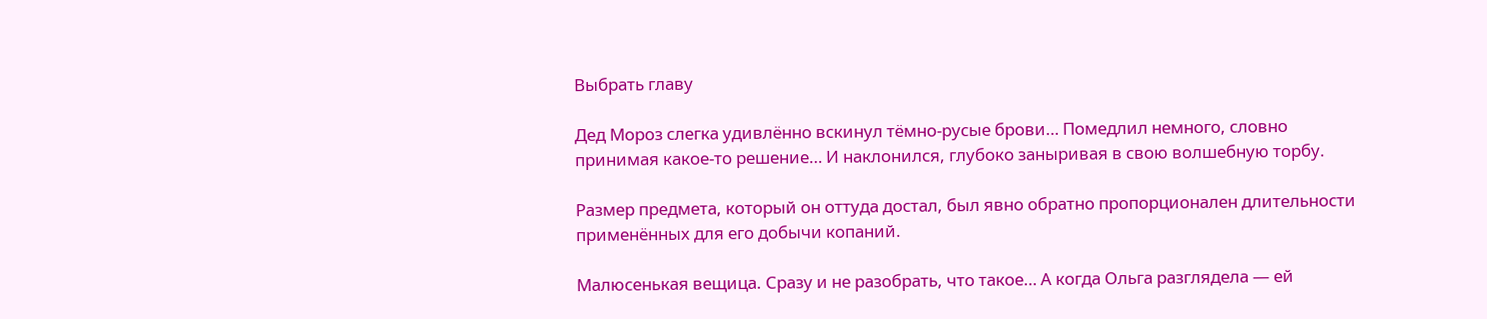Выбрать главу

Дед Мороз слегка удивлённо вскинул тёмно-русые брови… Помедлил немного, словно принимая какое-то решение… И наклонился, глубоко заныривая в свою волшебную торбу.

Размер предмета, который он оттуда достал, был явно обратно пропорционален длительности применённых для его добычи копаний.

Малюсенькая вещица. Сразу и не разобрать, что такое… А когда Ольга разглядела — ей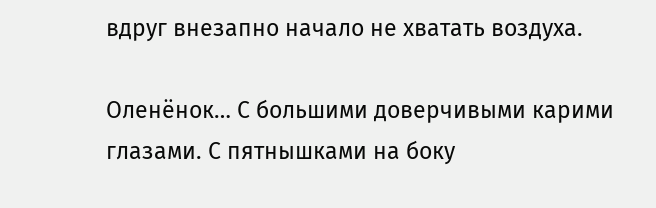вдруг внезапно начало не хватать воздуха.

Оленёнок… С большими доверчивыми карими глазами. С пятнышками на боку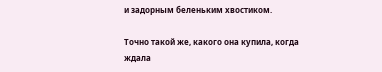и задорным беленьким хвостиком.

Точно такой же, какого она купила, когда ждала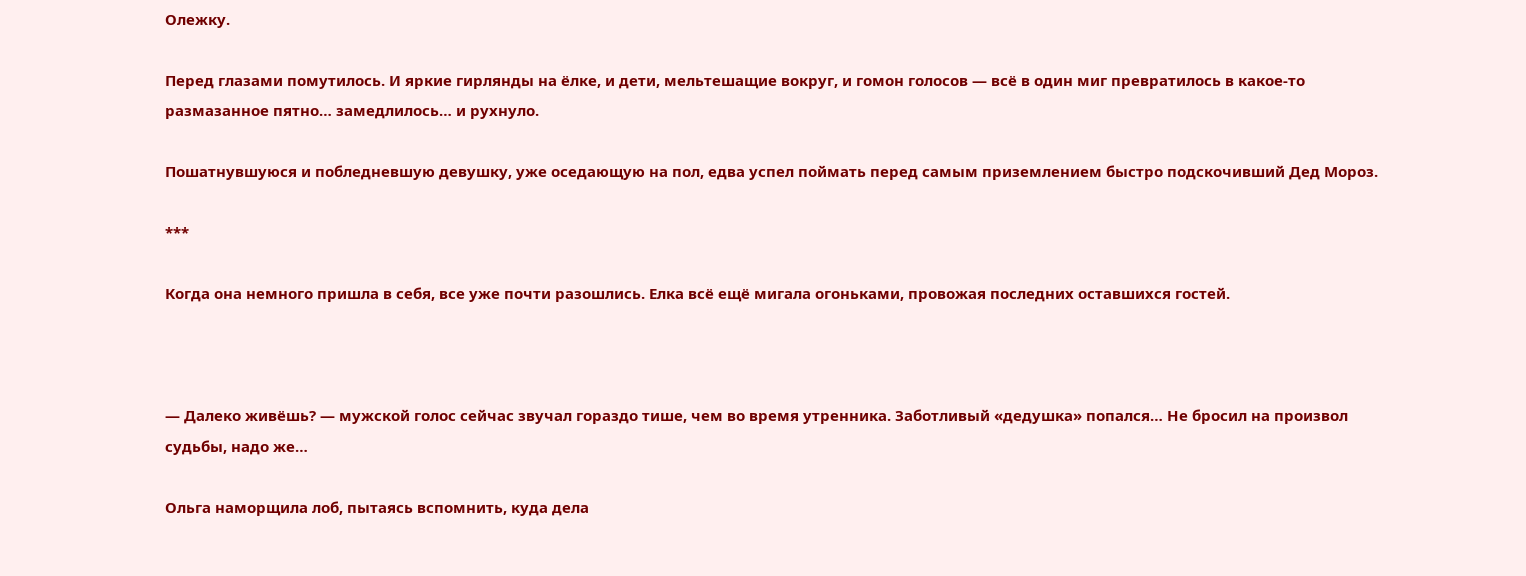Олежку.

Перед глазами помутилось. И яркие гирлянды на ёлке, и дети, мельтешащие вокруг, и гомон голосов — всё в один миг превратилось в какое-то размазанное пятно… замедлилось… и рухнуло.

Пошатнувшуюся и побледневшую девушку, уже оседающую на пол, едва успел поймать перед самым приземлением быстро подскочивший Дед Мороз.

***

Когда она немного пришла в себя, все уже почти разошлись. Елка всё ещё мигала огоньками, провожая последних оставшихся гостей.



— Далеко живёшь? — мужской голос сейчас звучал гораздо тише, чем во время утренника. Заботливый «дедушка» попался… Не бросил на произвол судьбы, надо же…

Ольга наморщила лоб, пытаясь вспомнить, куда дела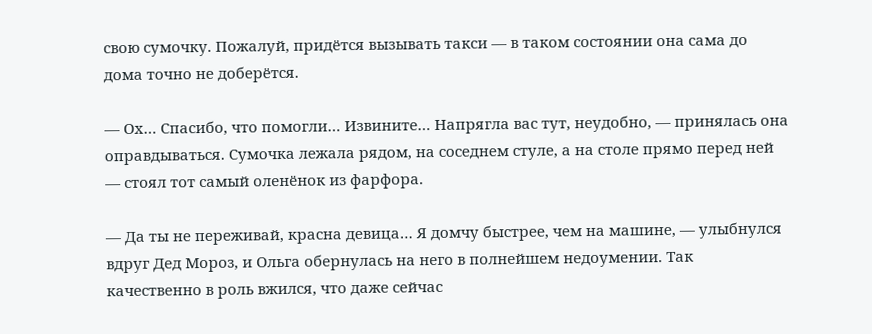свою сумочку. Пожалуй, придётся вызывать такси — в таком состоянии она сама до дома точно не доберётся.

— Ох… Спасибо, что помогли… Извините… Напрягла вас тут, неудобно, — принялась она оправдываться. Сумочка лежала рядом, на соседнем стуле, а на столе прямо перед ней — стоял тот самый оленёнок из фарфора.

— Да ты не переживай, красна девица… Я домчу быстрее, чем на машине, — улыбнулся вдруг Дед Мороз, и Ольга обернулась на него в полнейшем недоумении. Так качественно в роль вжился, что даже сейчас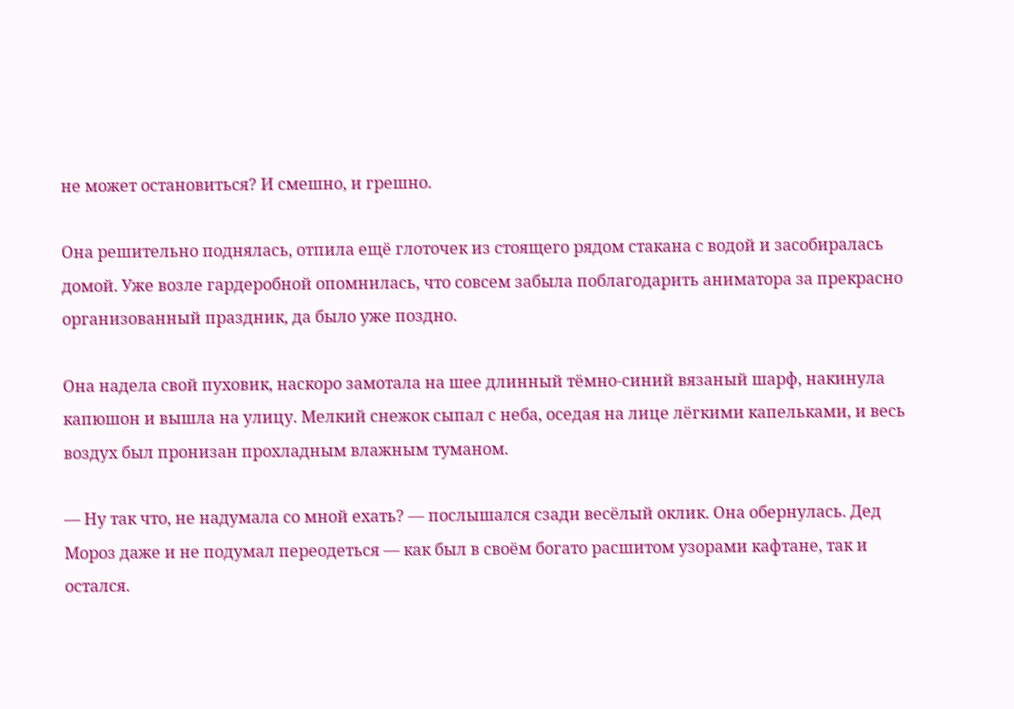не может остановиться? И смешно, и грешно.

Она решительно поднялась, отпила ещё глоточек из стоящего рядом стакана с водой и засобиралась домой. Уже возле гардеробной опомнилась, что совсем забыла поблагодарить аниматора за прекрасно организованный праздник, да было уже поздно.

Она надела свой пуховик, наскоро замотала на шее длинный тёмно-синий вязаный шарф, накинула капюшон и вышла на улицу. Мелкий снежок сыпал с неба, оседая на лице лёгкими капельками, и весь воздух был пронизан прохладным влажным туманом.

— Ну так что, не надумала со мной ехать? — послышался сзади весёлый оклик. Она обернулась. Дед Мороз даже и не подумал переодеться — как был в своём богато расшитом узорами кафтане, так и остался.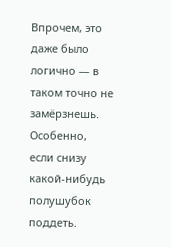Впрочем, это даже было логично — в таком точно не замёрзнешь. Особенно, если снизу какой-нибудь полушубок поддеть.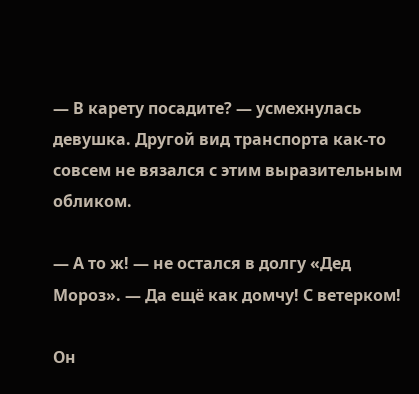— В карету посадите? — усмехнулась девушка. Другой вид транспорта как-то совсем не вязался с этим выразительным обликом.

— А то ж! — не остался в долгу «Дед Мороз». — Да ещё как домчу! С ветерком!

Он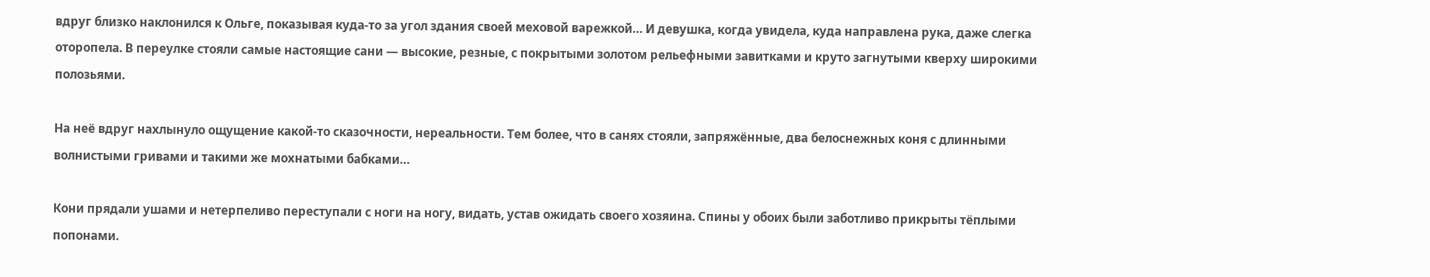вдруг близко наклонился к Ольге, показывая куда-то за угол здания своей меховой варежкой… И девушка, когда увидела, куда направлена рука, даже слегка оторопела. В переулке стояли самые настоящие сани — высокие, резные, с покрытыми золотом рельефными завитками и круто загнутыми кверху широкими полозьями.

На неё вдруг нахлынуло ощущение какой-то сказочности, нереальности. Тем более, что в санях стояли, запряжённые, два белоснежных коня с длинными волнистыми гривами и такими же мохнатыми бабками…

Кони прядали ушами и нетерпеливо переступали с ноги на ногу, видать, устав ожидать своего хозяина. Спины у обоих были заботливо прикрыты тёплыми попонами.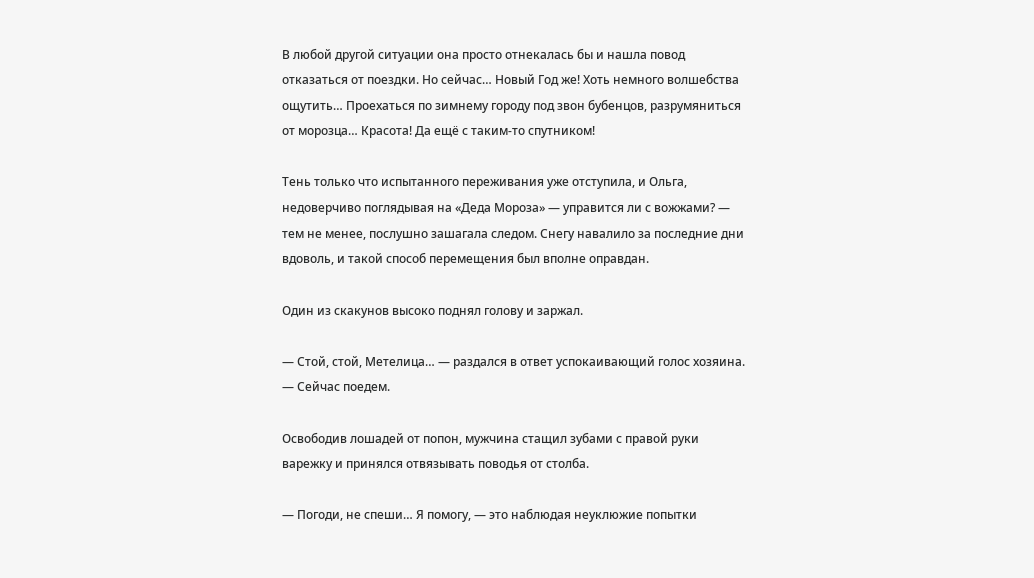В любой другой ситуации она просто отнекалась бы и нашла повод отказаться от поездки. Но сейчас… Новый Год же! Хоть немного волшебства ощутить… Проехаться по зимнему городу под звон бубенцов, разрумяниться от морозца… Красота! Да ещё с таким-то спутником!

Тень только что испытанного переживания уже отступила, и Ольга, недоверчиво поглядывая на «Деда Мороза» — управится ли с вожжами? — тем не менее, послушно зашагала следом. Снегу навалило за последние дни вдоволь, и такой способ перемещения был вполне оправдан.

Один из скакунов высоко поднял голову и заржал.

— Стой, стой, Метелица… — раздался в ответ успокаивающий голос хозяина. — Сейчас поедем.

Освободив лошадей от попон, мужчина стащил зубами с правой руки варежку и принялся отвязывать поводья от столба.

— Погоди, не спеши… Я помогу, — это наблюдая неуклюжие попытки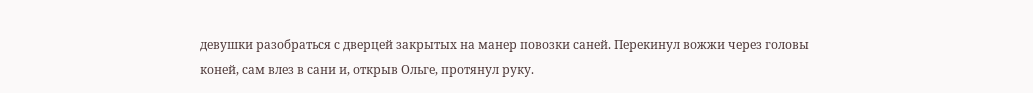девушки разобраться с дверцей закрытых на манер повозки саней. Перекинул вожжи через головы коней, сам влез в сани и, открыв Ольге, протянул руку.